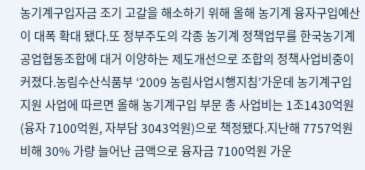농기계구입자금 조기 고갈을 해소하기 위해 올해 농기계 융자구입예산이 대폭 확대 됐다.또 정부주도의 각종 농기계 정책업무를 한국농기계공업협동조합에 대거 이양하는 제도개선으로 조합의 정책사업비중이 커졌다.농림수산식품부 ‘2009 농림사업시행지침’가운데 농기계구입지원 사업에 따르면 올해 농기계구입 부문 총 사업비는 1조1430억원(융자 7100억원, 자부담 3043억원)으로 책정됐다.지난해 7757억원 비해 30% 가량 늘어난 금액으로 융자금 7100억원 가운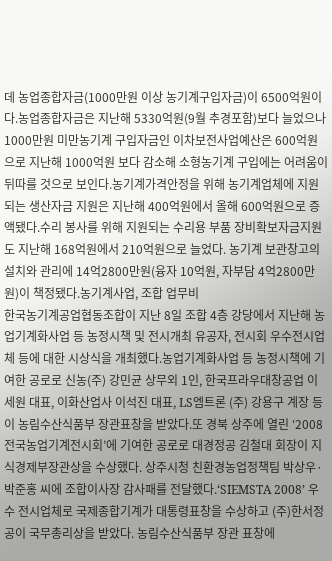데 농업종합자금(1000만원 이상 농기계구입자금)이 6500억원이다.농업종합자금은 지난해 5330억원(9월 추경포함)보다 늘었으나 1000만원 미만농기계 구입자금인 이차보전사업예산은 600억원으로 지난해 1000억원 보다 감소해 소형농기계 구입에는 어려움이 뒤따를 것으로 보인다.농기계가격안정을 위해 농기계업체에 지원되는 생산자금 지원은 지난해 400억원에서 올해 600억원으로 증액됐다.수리 봉사를 위해 지원되는 수리용 부품 장비확보자금지원도 지난해 168억원에서 210억원으로 늘었다. 농기계 보관창고의 설치와 관리에 14억2800만원(융자 10억원, 자부담 4억2800만원)이 책정됐다.농기계사업, 조합 업무비
한국농기계공업협동조합이 지난 8일 조합 4층 강당에서 지난해 농업기계화사업 등 농정시책 및 전시개최 유공자, 전시회 우수전시업체 등에 대한 시상식을 개최했다.농업기계화사업 등 농정시책에 기여한 공로로 신농(주) 강민균 상무외 1인, 한국프라우대창공업 이세원 대표, 이화산업사 이석진 대표, LS엠트론 (주) 강용구 계장 등이 농림수산식품부 장관표창을 받았다.또 경북 상주에 열린 ‘2008 전국농업기계전시회’에 기여한 공로로 대경정공 김철대 회장이 지식경제부장관상을 수상했다. 상주시청 친환경농업정책팀 박상우·박준홍 씨에 조합이사장 감사패를 전달했다.‘SIEMSTA 2008’ 우수 전시업체로 국제종합기계가 대통령표창을 수상하고 (주)한서정공이 국무총리상을 받았다. 농림수산식품부 장관 표창에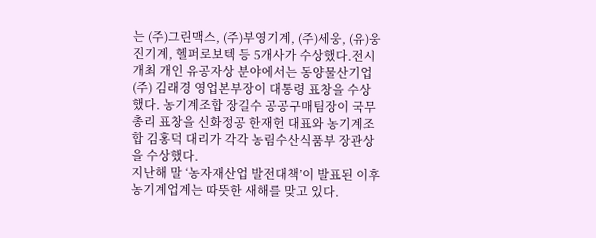는 (주)그린맥스, (주)부영기계, (주)세웅, (유)웅진기계, 헬퍼로보텍 등 5개사가 수상했다.전시개최 개인 유공자상 분야에서는 동양물산기업(주) 김래경 영업본부장이 대통령 표창을 수상했다. 농기계조합 장길수 공공구매팀장이 국무총리 표창을 신화정공 한재헌 대표와 농기계조합 김홍덕 대리가 각각 농림수산식품부 장관상을 수상했다.
지난해 말 ‘농자재산업 발전대책’이 발표된 이후 농기계업계는 따뜻한 새해를 맞고 있다.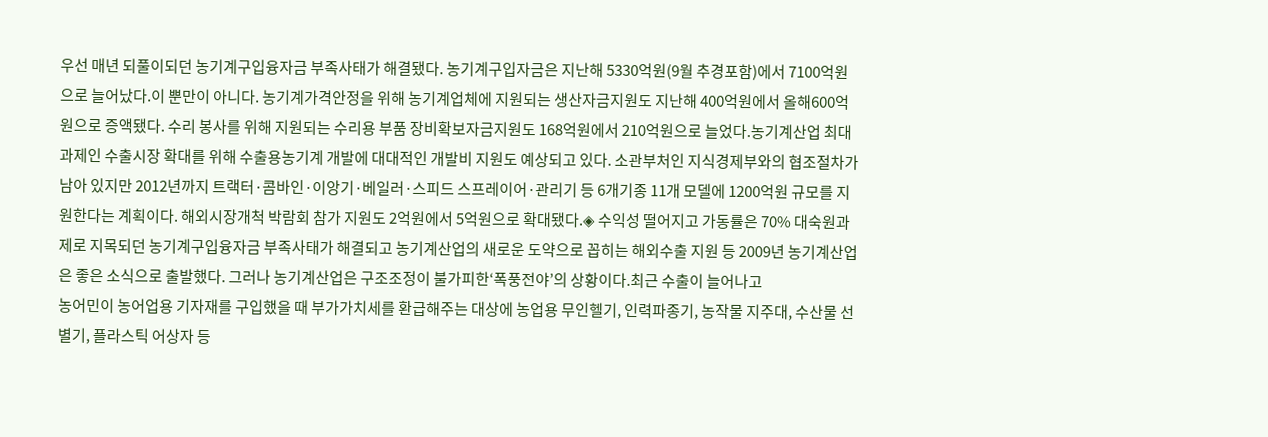우선 매년 되풀이되던 농기계구입융자금 부족사태가 해결됐다. 농기계구입자금은 지난해 5330억원(9월 추경포함)에서 7100억원으로 늘어났다.이 뿐만이 아니다. 농기계가격안정을 위해 농기계업체에 지원되는 생산자금지원도 지난해 400억원에서 올해600억원으로 증액됐다. 수리 봉사를 위해 지원되는 수리용 부품 장비확보자금지원도 168억원에서 210억원으로 늘었다.농기계산업 최대과제인 수출시장 확대를 위해 수출용농기계 개발에 대대적인 개발비 지원도 예상되고 있다. 소관부처인 지식경제부와의 협조절차가 남아 있지만 2012년까지 트랙터·콤바인·이앙기·베일러·스피드 스프레이어·관리기 등 6개기종 11개 모델에 1200억원 규모를 지원한다는 계획이다. 해외시장개척 박람회 참가 지원도 2억원에서 5억원으로 확대됐다.◈ 수익성 떨어지고 가동률은 70% 대숙원과제로 지목되던 농기계구입융자금 부족사태가 해결되고 농기계산업의 새로운 도약으로 꼽히는 해외수출 지원 등 2009년 농기계산업은 좋은 소식으로 출발했다. 그러나 농기계산업은 구조조정이 불가피한‘폭풍전야’의 상황이다.최근 수출이 늘어나고
농어민이 농어업용 기자재를 구입했을 때 부가가치세를 환급해주는 대상에 농업용 무인헬기, 인력파종기, 농작물 지주대, 수산물 선별기, 플라스틱 어상자 등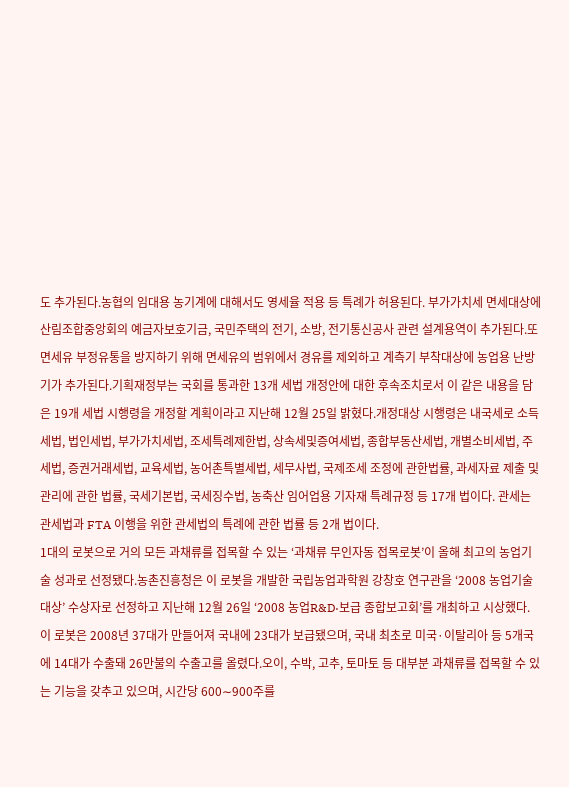도 추가된다.농협의 임대용 농기계에 대해서도 영세율 적용 등 특례가 허용된다. 부가가치세 면세대상에 산림조합중앙회의 예금자보호기금, 국민주택의 전기, 소방, 전기통신공사 관련 설계용역이 추가된다.또 면세유 부정유통을 방지하기 위해 면세유의 범위에서 경유를 제외하고 계측기 부착대상에 농업용 난방기가 추가된다.기획재정부는 국회를 통과한 13개 세법 개정안에 대한 후속조치로서 이 같은 내용을 담은 19개 세법 시행령을 개정할 계획이라고 지난해 12월 25일 밝혔다.개정대상 시행령은 내국세로 소득세법, 법인세법, 부가가치세법, 조세특례제한법, 상속세및증여세법, 종합부동산세법, 개별소비세법, 주세법, 증권거래세법, 교육세법, 농어촌특별세법, 세무사법, 국제조세 조정에 관한법률, 과세자료 제출 및 관리에 관한 법률, 국세기본법, 국세징수법, 농축산 임어업용 기자재 특례규정 등 17개 법이다. 관세는 관세법과 FTA 이행을 위한 관세법의 특례에 관한 법률 등 2개 법이다.
1대의 로봇으로 거의 모든 과채류를 접목할 수 있는 ‘과채류 무인자동 접목로봇’이 올해 최고의 농업기술 성과로 선정됐다.농촌진흥청은 이 로봇을 개발한 국립농업과학원 강창호 연구관을 ‘2008 농업기술대상’ 수상자로 선정하고 지난해 12월 26일 ‘2008 농업R&D·보급 종합보고회’를 개최하고 시상했다. 이 로봇은 2008년 37대가 만들어져 국내에 23대가 보급됐으며, 국내 최초로 미국·이탈리아 등 5개국에 14대가 수출돼 26만불의 수출고를 올렸다.오이, 수박, 고추, 토마토 등 대부분 과채류를 접목할 수 있는 기능을 갖추고 있으며, 시간당 600∼900주를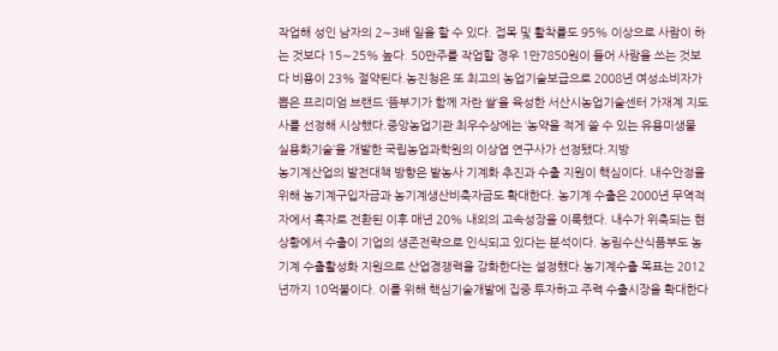작업해 성인 남자의 2∼3배 일을 할 수 있다. 접목 및 활착률도 95% 이상으로 사람이 하는 것보다 15∼25% 높다. 50만주를 작업할 경우 1만7850원이 들어 사람을 쓰는 것보다 비용이 23% 절약된다.농진청은 또 최고의 농업기술보급으로 2008년 여성소비자가 뽑은 프리미엄 브랜드 ‘뜸부기가 함께 자란 쌀’을 육성한 서산시농업기술센터 가재계 지도사를 선정해 시상했다.중앙농업기관 최우수상에는 ‘농약을 적게 쓸 수 있는 유용미생물 실용화기술’을 개발한 국립농업과학원의 이상엽 연구사가 선정됐다.지방
농기계산업의 발전대책 방향은 밭농사 기계화 추진과 수출 지원이 핵심이다. 내수안정을 위해 농기계구입자금과 농기계생산비축자금도 확대한다. 농기계 수출은 2000년 무역적자에서 흑자로 전환된 이후 매년 20% 내외의 고속성장을 이룩했다. 내수가 위축되는 현 상황에서 수출이 기업의 생존전략으로 인식되고 있다는 분석이다. 농림수산식품부도 농기계 수출활성화 지원으로 산업경쟁력을 강화한다는 설정했다.농기계수출 목표는 2012년까지 10억불이다. 이를 위해 핵심기술개발에 집중 투자하고 주력 수출시장을 확대한다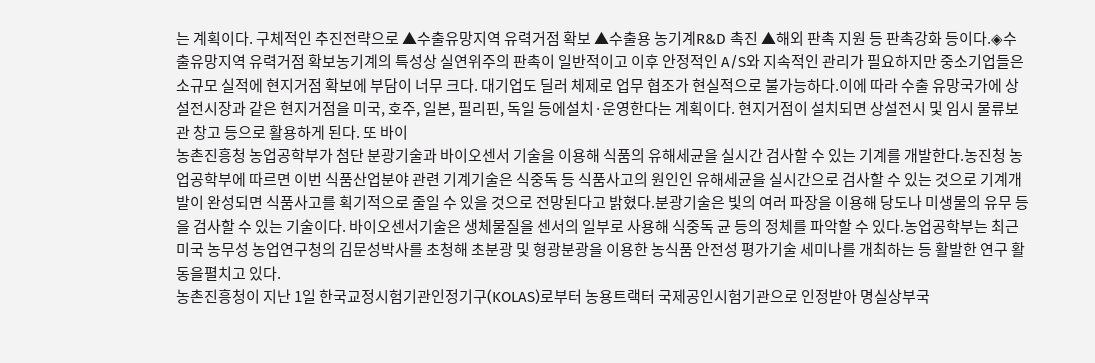는 계획이다. 구체적인 추진전략으로 ▲수출유망지역 유력거점 확보 ▲수출용 농기계R&D 촉진 ▲해외 판촉 지원 등 판촉강화 등이다.◈수출유망지역 유력거점 확보농기계의 특성상 실연위주의 판촉이 일반적이고 이후 안정적인 A/S와 지속적인 관리가 필요하지만 중소기업들은 소규모 실적에 현지거점 확보에 부담이 너무 크다. 대기업도 딜러 체제로 업무 협조가 현실적으로 불가능하다.이에 따라 수출 유망국가에 상설전시장과 같은 현지거점을 미국, 호주, 일본, 필리핀, 독일 등에설치·운영한다는 계획이다. 현지거점이 설치되면 상설전시 및 임시 물류보관 창고 등으로 활용하게 된다. 또 바이
농촌진흥청 농업공학부가 첨단 분광기술과 바이오센서 기술을 이용해 식품의 유해세균을 실시간 검사할 수 있는 기계를 개발한다.농진청 농업공학부에 따르면 이번 식품산업분야 관련 기계기술은 식중독 등 식품사고의 원인인 유해세균을 실시간으로 검사할 수 있는 것으로 기계개발이 완성되면 식품사고를 획기적으로 줄일 수 있을 것으로 전망된다고 밝혔다.분광기술은 빛의 여러 파장을 이용해 당도나 미생물의 유무 등을 검사할 수 있는 기술이다. 바이오센서기술은 생체물질을 센서의 일부로 사용해 식중독 균 등의 정체를 파악할 수 있다.농업공학부는 최근 미국 농무성 농업연구청의 김문성박사를 초청해 초분광 및 형광분광을 이용한 농식품 안전성 평가기술 세미나를 개최하는 등 활발한 연구 활동을펼치고 있다.
농촌진흥청이 지난 1일 한국교정시험기관인정기구(KOLAS)로부터 농용트랙터 국제공인시험기관으로 인정받아 명실상부국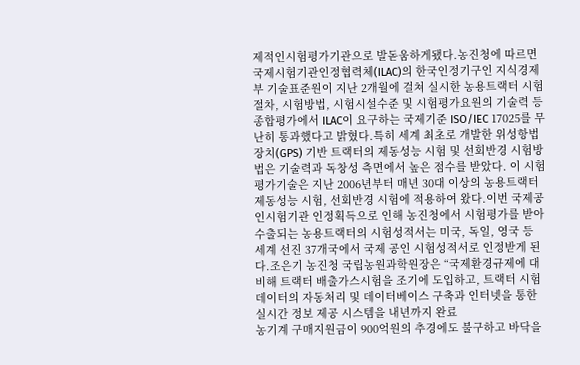제적인시험평가기관으로 발돋움하게됐다.농진청에 따르면 국제시험기관인정협력체(ILAC)의 한국인정기구인 지식경제부 기술표준원이 지난 2개월에 걸쳐 실시한 농용트랙터 시험절차, 시험방법, 시험시설수준 및 시험평가요원의 기술력 등 종합평가에서 ILAC이 요구하는 국제기준 ISO/IEC 17025를 무난히 통과했다고 밝혔다.특히 세계 최초로 개발한 위성항법장치(GPS) 기반 트랙터의 제동성능 시험 및 선회반경 시험방법은 기술력과 독창성 측면에서 높은 점수를 받았다. 이 시험평가기술은 지난 2006년부터 매년 30대 이상의 농용트랙터 제동성능 시험, 선회반경 시험에 적용하여 왔다.이번 국제공인시험기관 인정획득으로 인해 농진청에서 시험평가를 받아 수출되는 농용트랙터의 시험성적서는 미국, 독일, 영국 등 세계 선진 37개국에서 국제 공인 시험성적서로 인정받게 된다.조은기 농진청 국립농원과학원장은 “국제환경규제에 대비해 트랙터 배출가스시험을 조기에 도입하고, 트랙터 시험데이터의 자동처리 및 데이터베이스 구축과 인터넷을 통한 실시간 정보 제공 시스템을 내년까지 완료
농기계 구매지원금이 900억원의 추경에도 불구하고 바닥을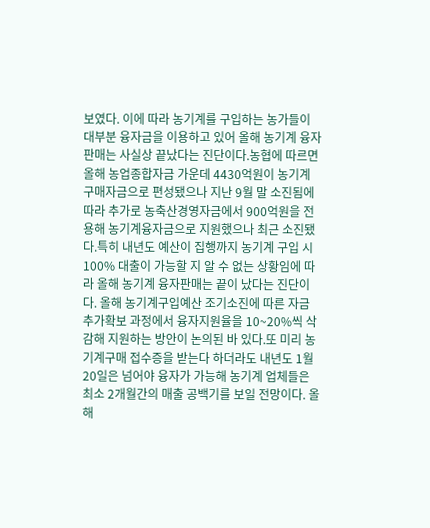보였다. 이에 따라 농기계를 구입하는 농가들이 대부분 융자금을 이용하고 있어 올해 농기계 융자판매는 사실상 끝났다는 진단이다.농협에 따르면 올해 농업종합자금 가운데 4430억원이 농기계 구매자금으로 편성됐으나 지난 9월 말 소진됨에 따라 추가로 농축산경영자금에서 900억원을 전용해 농기계융자금으로 지원했으나 최근 소진됐다.특히 내년도 예산이 집행까지 농기계 구입 시 100% 대출이 가능할 지 알 수 없는 상황임에 따라 올해 농기계 융자판매는 끝이 났다는 진단이다. 올해 농기계구입예산 조기소진에 따른 자금 추가확보 과정에서 융자지원율을 10~20%씩 삭감해 지원하는 방안이 논의된 바 있다.또 미리 농기계구매 접수증을 받는다 하더라도 내년도 1월 20일은 넘어야 융자가 가능해 농기계 업체들은 최소 2개월간의 매출 공백기를 보일 전망이다. 올해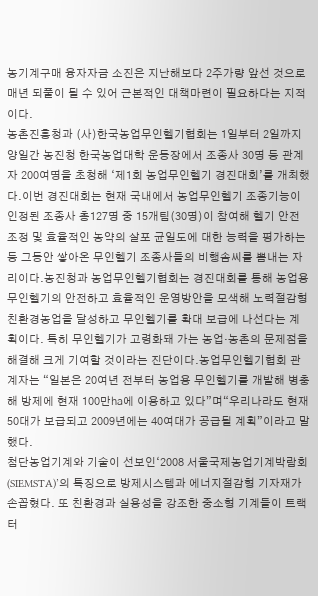농기계구매 융자자금 소진은 지난해보다 2주가량 앞선 것으로 매년 되풀이 될 수 있어 근본적인 대책마련이 필요하다는 지적이다.
농촌진흥청과 (사)한국농업무인헬기협회는 1일부터 2일까지 양일간 농진청 한국농업대학 운동장에서 조종사 30명 등 관계자 200여명을 초청해 ‘제1회 농업무인헬기 경진대회’를 개최했다.이번 경진대회는 현재 국내에서 농업무인헬기 조종기능이 인정된 조종사 총127명 중 15개팀(30명)이 참여해 헬기 안전조정 및 효율적인 농약의 살포 균일도에 대한 능력을 평가하는 등 그동안 쌓아온 무인헬기 조종사들의 비행솜씨를 뽐내는 자리이다.농진청과 농업무인헬기협회는 경진대회를 통해 농업용 무인헬기의 안전하고 효율적인 운영방안을 모색해 노력절감형 친환경농업을 달성하고 무인헬기를 확대 보급에 나선다는 계획이다. 특히 무인헬기가 고령화돼 가는 농업·농촌의 문제점을 해결해 크게 기여할 것이라는 진단이다.농업무인헬기협회 관계자는 “일본은 20여년 전부터 농업용 무인헬기를 개발해 병충해 방제에 현재 100만㏊에 이용하고 있다”며“우리나라도 현재 50대가 보급되고 2009년에는 40여대가 공급될 계획”이라고 말했다.
첨단농업기계와 기술이 선보인‘2008 서울국제농업기계박람회(SIEMSTA)’의 특징으로 방제시스템과 에너지절감형 기자재가 손꼽혔다. 또 친환경과 실용성을 강조한 중소형 기계들이 트랙터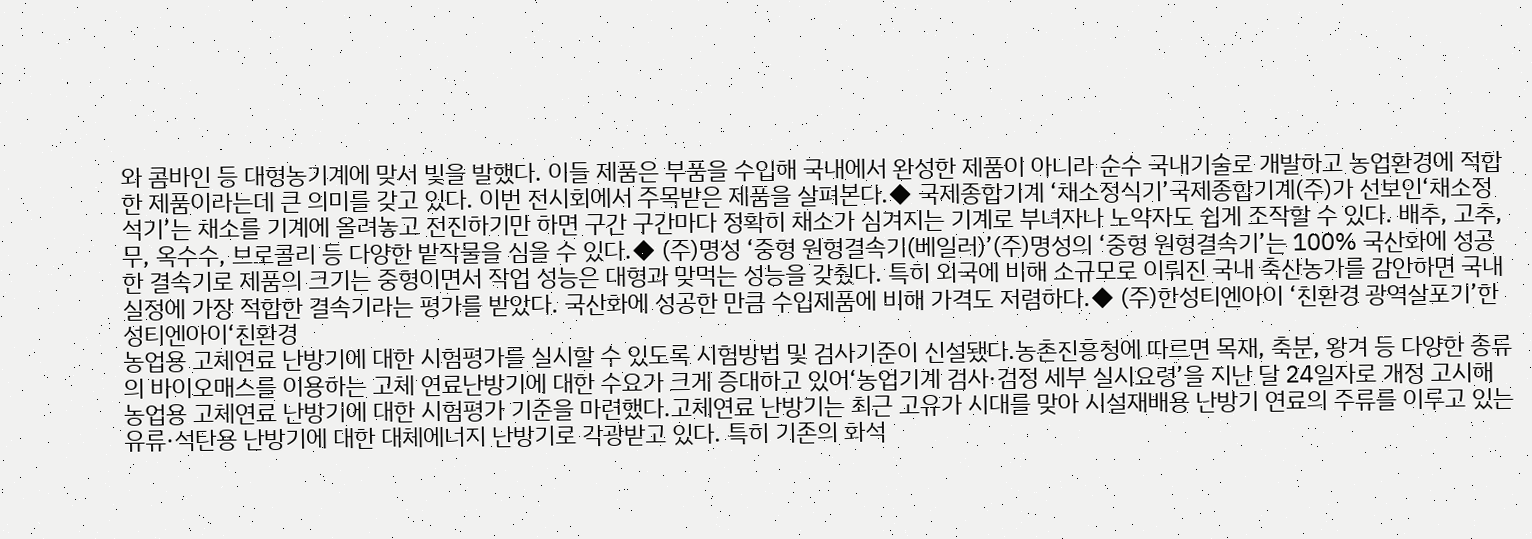와 콤바인 등 대형농기계에 맞서 빛을 발했다. 이들 제품은 부품을 수입해 국내에서 완성한 제품이 아니라 순수 국내기술로 개발하고 농업환경에 적합한 제품이라는데 큰 의미를 갖고 있다. 이번 전시회에서 주목받은 제품을 살펴본다.◆ 국제종합기계 ‘채소정식기’국제종합기계(주)가 선보인‘채소정석기’는 채소를 기계에 올려놓고 전진하기만 하면 구간 구간마다 정확히 채소가 심겨지는 기계로 부녀자나 노약자도 쉽게 조작할 수 있다. 배추, 고추, 무, 옥수수, 브로콜리 등 다양한 밭작물을 심을 수 있다.◆ (주)명성 ‘중형 원형결속기(베일러)’(주)명성의 ‘중형 원형결속기’는 100% 국산화에 성공한 결속기로 제품의 크기는 중형이면서 작업 성능은 대형과 맞먹는 성능을 갖췄다. 특히 외국에 비해 소규모로 이뤄진 국내 축산농가를 감안하면 국내 실정에 가장 적합한 결속기라는 평가를 받았다. 국산화에 성공한 만큼 수입제품에 비해 가격도 저렴하다.◆ (주)한성티엔아이 ‘친환경 광역살포기’한성티엔아이‘친환경
농업용 고체연료 난방기에 대한 시험평가를 실시할 수 있도록 시험방법 및 검사기준이 신설됐다.농촌진흥청에 따르면 목재, 축분, 왕겨 등 다양한 종류의 바이오매스를 이용하는 고체 연료난방기에 대한 수요가 크게 증대하고 있어‘농업기계 검사·검정 세부 실시요령’을 지난 달 24일자로 개정 고시해 농업용 고체연료 난방기에 대한 시험평가 기준을 마련했다.고체연료 난방기는 최근 고유가 시대를 맞아 시설재배용 난방기 연료의 주류를 이루고 있는 유류·석탄용 난방기에 대한 대체에너지 난방기로 각광받고 있다. 특히 기존의 화석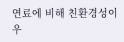연료에 비해 친환경성이 우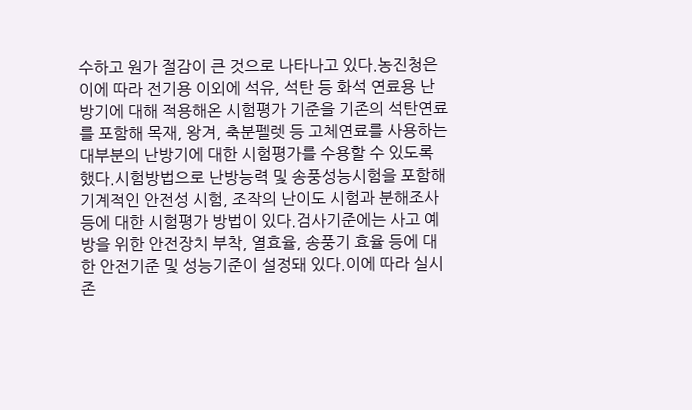수하고 원가 절감이 큰 것으로 나타나고 있다.농진청은 이에 따라 전기용 이외에 석유, 석탄 등 화석 연료용 난방기에 대해 적용해온 시험평가 기준을 기존의 석탄연료를 포함해 목재, 왕겨, 축분펠렛 등 고체연료를 사용하는 대부분의 난방기에 대한 시험평가를 수용할 수 있도록 했다.시험방법으로 난방능력 및 송풍성능시험을 포함해 기계적인 안전성 시험, 조작의 난이도 시험과 분해조사 등에 대한 시험평가 방법이 있다.검사기준에는 사고 예방을 위한 안전장치 부착, 열효율, 송풍기 효율 등에 대한 안전기준 및 성능기준이 설정돼 있다.이에 따라 실시
존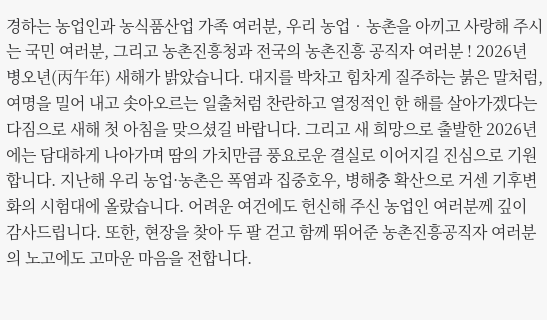경하는 농업인과 농식품산업 가족 여러분, 우리 농업‧농촌을 아끼고 사랑해 주시는 국민 여러분, 그리고 농촌진흥청과 전국의 농촌진흥 공직자 여러분 ! 2026년 병오년(丙午年) 새해가 밝았습니다. 대지를 박차고 힘차게 질주하는 붉은 말처럼, 여명을 밀어 내고 솟아오르는 일출처럼 찬란하고 열정적인 한 해를 살아가겠다는 다짐으로 새해 첫 아침을 맞으셨길 바랍니다. 그리고 새 희망으로 출발한 2026년에는 담대하게 나아가며 땀의 가치만큼 풍요로운 결실로 이어지길 진심으로 기원합니다. 지난해 우리 농업·농촌은 폭염과 집중호우, 병해충 확산으로 거센 기후변화의 시험대에 올랐습니다. 어려운 여건에도 헌신해 주신 농업인 여러분께 깊이 감사드립니다. 또한, 현장을 찾아 두 팔 걷고 함께 뛰어준 농촌진흥공직자 여러분의 노고에도 고마운 마음을 전합니다.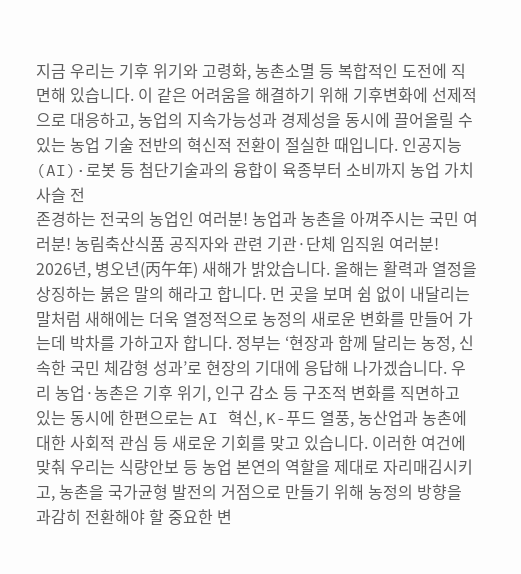지금 우리는 기후 위기와 고령화, 농촌소멸 등 복합적인 도전에 직면해 있습니다. 이 같은 어려움을 해결하기 위해 기후변화에 선제적으로 대응하고, 농업의 지속가능성과 경제성을 동시에 끌어올릴 수 있는 농업 기술 전반의 혁신적 전환이 절실한 때입니다. 인공지능(AI)·로봇 등 첨단기술과의 융합이 육종부터 소비까지 농업 가치사슬 전
존경하는 전국의 농업인 여러분! 농업과 농촌을 아껴주시는 국민 여러분! 농림축산식품 공직자와 관련 기관·단체 임직원 여러분! 2026년, 병오년(丙午年) 새해가 밝았습니다. 올해는 활력과 열정을 상징하는 붉은 말의 해라고 합니다. 먼 곳을 보며 쉼 없이 내달리는 말처럼 새해에는 더욱 열정적으로 농정의 새로운 변화를 만들어 가는데 박차를 가하고자 합니다. 정부는 ‘현장과 함께 달리는 농정, 신속한 국민 체감형 성과’로 현장의 기대에 응답해 나가겠습니다. 우리 농업·농촌은 기후 위기, 인구 감소 등 구조적 변화를 직면하고 있는 동시에 한편으로는 AI 혁신, K-푸드 열풍, 농산업과 농촌에 대한 사회적 관심 등 새로운 기회를 맞고 있습니다. 이러한 여건에 맞춰 우리는 식량안보 등 농업 본연의 역할을 제대로 자리매김시키고, 농촌을 국가균형 발전의 거점으로 만들기 위해 농정의 방향을 과감히 전환해야 할 중요한 변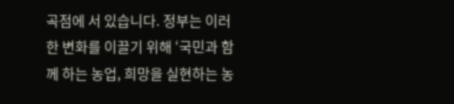곡점에 서 있습니다. 정부는 이러한 변화를 이끌기 위해 ‘국민과 함께 하는 농업, 희망을 실현하는 농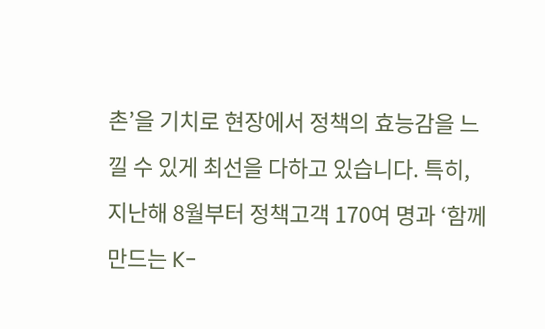촌’을 기치로 현장에서 정책의 효능감을 느낄 수 있게 최선을 다하고 있습니다. 특히, 지난해 8월부터 정책고객 170여 명과 ‘함께 만드는 K-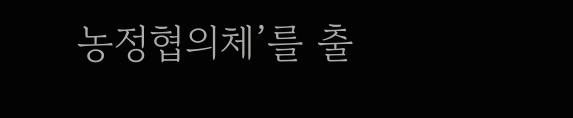농정협의체’를 출